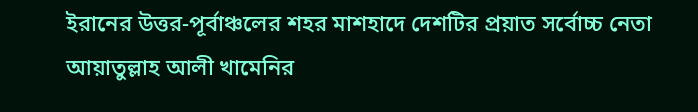ইরানের উত্তর-পূর্বাঞ্চলের শহর মাশহাদে দেশটির প্রয়াত সর্বোচ্চ নেতা আয়াতুল্লাহ আলী খামেনির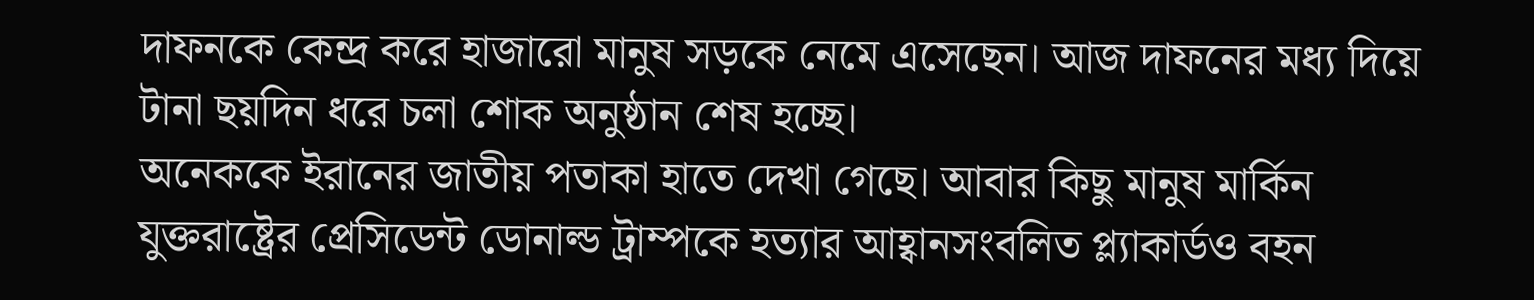দাফনকে কেন্দ্র করে হাজারো মানুষ সড়কে নেমে এসেছেন। আজ দাফনের মধ্য দিয়ে টানা ছয়দিন ধরে চলা শোক অনুষ্ঠান শেষ হচ্ছে।
অনেককে ইরানের জাতীয় পতাকা হাতে দেখা গেছে। আবার কিছু মানুষ মার্কিন যুক্তরাষ্ট্রের প্রেসিডেন্ট ডোনাল্ড ট্রাম্পকে হত্যার আহ্বানসংবলিত প্ল্যাকার্ডও বহন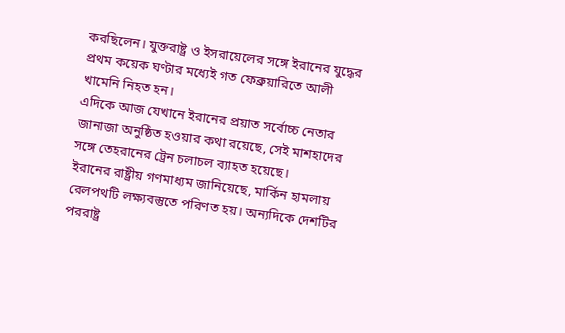করছিলেন। যুক্তরাষ্ট্র ও ইসরায়েলের সঙ্গে ইরানের যুদ্ধের প্রথম কয়েক ঘণ্টার মধ্যেই গত ফেব্রুয়ারিতে আলী খামেনি নিহত হন।
এদিকে আজ যেখানে ইরানের প্রয়াত সর্বোচ্চ নেতার জানাজা অনুষ্ঠিত হওয়ার কথা রয়েছে, সেই মাশহাদের সঙ্গে তেহরানের ট্রেন চলাচল ব্যাহত হয়েছে।
ইরানের রাষ্ট্রীয় গণমাধ্যম জানিয়েছে, মার্কিন হামলায় রেলপথটি লক্ষ্যবস্তুতে পরিণত হয়। অন্যদিকে দেশটির পররাষ্ট্র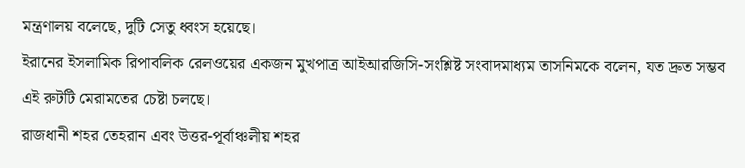মন্ত্রণালয় বলেছে, দুটি সেতু ধ্বংস হয়েছে।
ইরানের ইসলামিক রিপাবলিক রেলওয়ের একজন মুখপাত্র আইআরজিসি-সংশ্লিষ্ট সংবাদমাধ্যম তাসনিমকে বলেন, যত দ্রুত সম্ভব এই রুটটি মেরামতের চেষ্টা চলছে।
রাজধানী শহর তেহরান এবং উত্তর-পূর্বাঞ্চলীয় শহর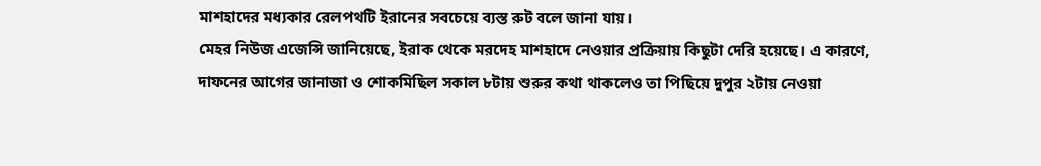মাশহাদের মধ্যকার রেলপথটি ইরানের সবচেয়ে ব্যস্ত রুট বলে জানা যায়।
মেহর নিউজ এজেন্সি জানিয়েছে, ইরাক থেকে মরদেহ মাশহাদে নেওয়ার প্রক্রিয়ায় কিছুটা দেরি হয়েছে। এ কারণে, দাফনের আগের জানাজা ও শোকমিছিল সকাল ৮টায় শুরুর কথা থাকলেও তা পিছিয়ে দুপুর ২টায় নেওয়া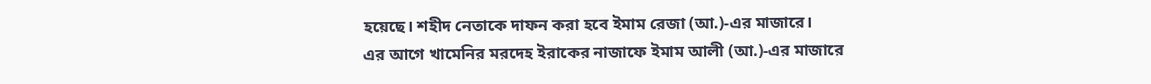হয়েছে। শহীদ নেতাকে দাফন করা হবে ইমাম রেজা (আ.)-এর মাজারে।
এর আগে খামেনির মরদেহ ইরাকের নাজাফে ইমাম আলী (আ.)-এর মাজারে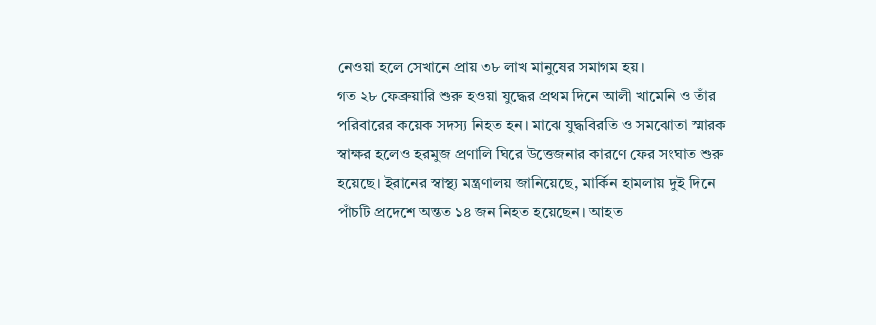নেওয়া হলে সেখানে প্রায় ৩৮ লাখ মানুষের সমাগম হয়।
গত ২৮ ফেব্রুয়ারি শুরু হওয়া যুদ্ধের প্রথম দিনে আলী খামেনি ও তাঁর পরিবারের কয়েক সদস্য নিহত হন। মাঝে যুদ্ধবিরতি ও সমঝোতা স্মারক স্বাক্ষর হলেও হরমুজ প্রণালি ঘিরে উত্তেজনার কারণে ফের সংঘাত শুরু হয়েছে। ইরানের স্বাস্থ্য মন্ত্রণালয় জানিয়েছে, মার্কিন হামলায় দুই দিনে পাঁচটি প্রদেশে অন্তত ১৪ জন নিহত হয়েছেন। আহত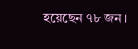হয়েছেন ৭৮ জন।